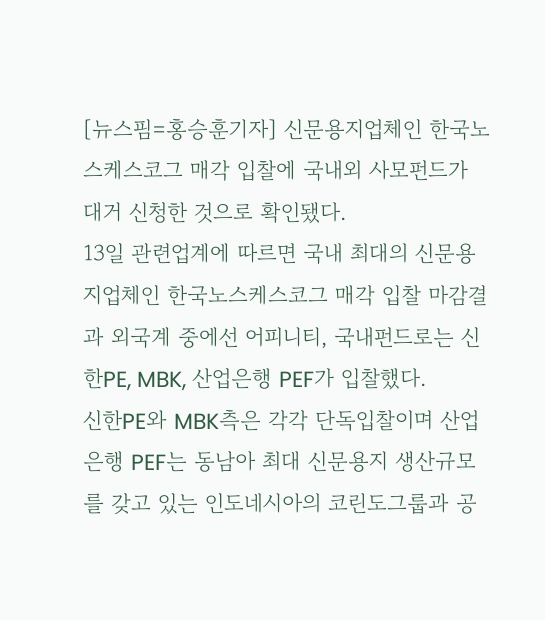[뉴스핌=홍승훈기자] 신문용지업체인 한국노스케스코그 매각 입찰에 국내외 사모펀드가 대거 신청한 것으로 확인됐다.
13일 관련업계에 따르면 국내 최대의 신문용지업체인 한국노스케스코그 매각 입찰 마감결과 외국계 중에선 어피니티, 국내펀드로는 신한PE, MBK, 산업은행 PEF가 입찰했다.
신한PE와 MBK측은 각각 단독입찰이며 산업은행 PEF는 동남아 최대 신문용지 생산규모를 갖고 있는 인도네시아의 코린도그룹과 공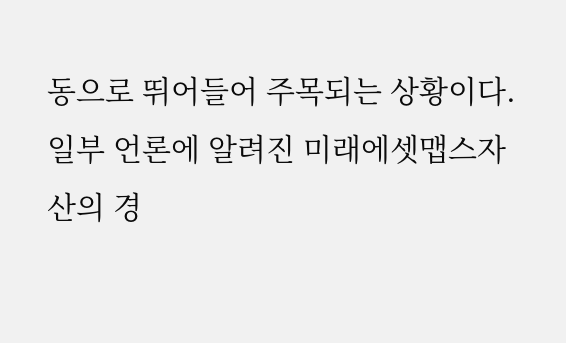동으로 뛰어들어 주목되는 상황이다.
일부 언론에 알려진 미래에셋맵스자산의 경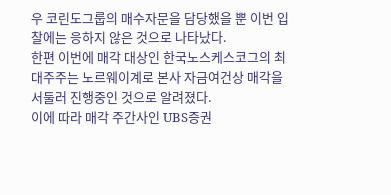우 코린도그룹의 매수자문을 담당했을 뿐 이번 입찰에는 응하지 않은 것으로 나타났다.
한편 이번에 매각 대상인 한국노스케스코그의 최대주주는 노르웨이계로 본사 자금여건상 매각을 서둘러 진행중인 것으로 알려졌다.
이에 따라 매각 주간사인 UBS증권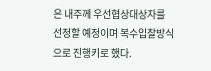은 내주께 우선협상대상자를 선정할 예정이며 복수입찰방식으로 진행키로 했다.